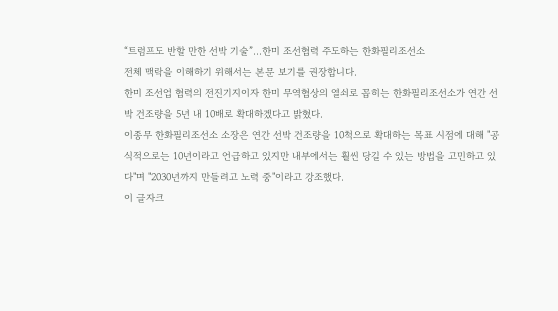“트럼프도 반할 만한 선박 기술”…한미 조선협력 주도하는 한화필리조선소
전체 맥락을 이해하기 위해서는 본문 보기를 권장합니다.
한미 조선업 협력의 전진기지이자 한미 무역협상의 열쇠로 꼽히는 한화필리조선소가 연간 선박 건조량을 5년 내 10배로 확대하겠다고 밝혔다.
이종무 한화필리조선소 소장은 연간 선박 건조량을 10척으로 확대하는 목표 시점에 대해 "공식적으로는 10년이라고 언급하고 있지만 내부에서는 훨씬 당길 수 있는 방법을 고민하고 있다"며 "2030년까지 만들려고 노력 중"이라고 강조했다.
이 글자크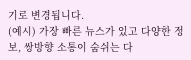기로 변경됩니다.
(예시) 가장 빠른 뉴스가 있고 다양한 정보, 쌍방향 소통이 숨쉬는 다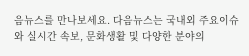음뉴스를 만나보세요. 다음뉴스는 국내외 주요이슈와 실시간 속보, 문화생활 및 다양한 분야의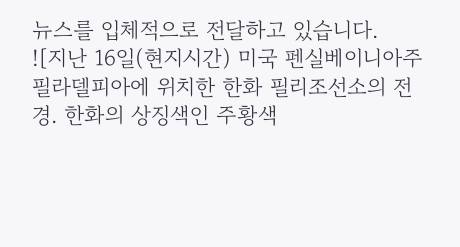뉴스를 입체적으로 전달하고 있습니다.
![지난 16일(현지시간) 미국 펜실베이니아주 필라델피아에 위치한 한화 필리조선소의 전경. 한화의 상징색인 주황색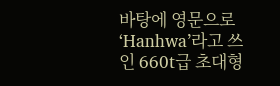바탕에 영문으로 ‘Hanhwa’라고 쓰인 660t급 초대형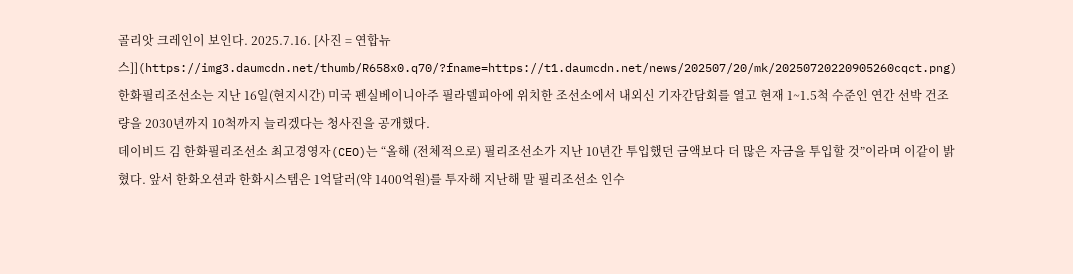골리앗 크레인이 보인다. 2025.7.16. [사진 = 연합뉴스]](https://img3.daumcdn.net/thumb/R658x0.q70/?fname=https://t1.daumcdn.net/news/202507/20/mk/20250720220905260cqct.png)
한화필리조선소는 지난 16일(현지시간) 미국 펜실베이니아주 필라델피아에 위치한 조선소에서 내외신 기자간담회를 열고 현재 1~1.5척 수준인 연간 선박 건조량을 2030년까지 10척까지 늘리겠다는 청사진을 공개했다.
데이비드 김 한화필리조선소 최고경영자(CEO)는 “올해 (전체적으로) 필리조선소가 지난 10년간 투입했던 금액보다 더 많은 자금을 투입할 것”이라며 이같이 밝혔다. 앞서 한화오션과 한화시스템은 1억달러(약 1400억원)를 투자해 지난해 말 필리조선소 인수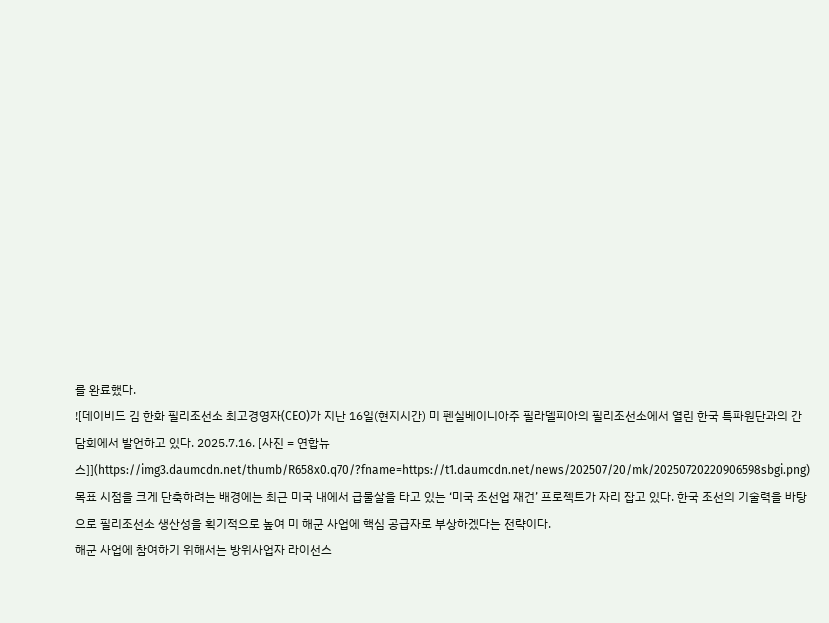를 완료했다.
![데이비드 김 한화 필리조선소 최고경영자(CEO)가 지난 16일(현지시간) 미 펜실베이니아주 필라델피아의 필리조선소에서 열린 한국 특파원단과의 간담회에서 발언하고 있다. 2025.7.16. [사진 = 연합뉴스]](https://img3.daumcdn.net/thumb/R658x0.q70/?fname=https://t1.daumcdn.net/news/202507/20/mk/20250720220906598sbgi.png)
목표 시점을 크게 단축하려는 배경에는 최근 미국 내에서 급물살을 타고 있는 ‘미국 조선업 재건’ 프로젝트가 자리 잡고 있다. 한국 조선의 기술력을 바탕으로 필리조선소 생산성을 획기적으로 높여 미 해군 사업에 핵심 공급자로 부상하겠다는 전략이다.
해군 사업에 참여하기 위해서는 방위사업자 라이선스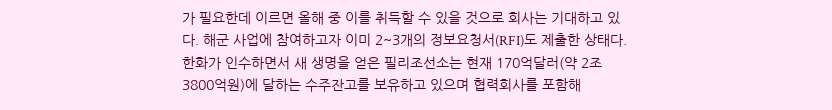가 필요한데 이르면 올해 중 이를 취득할 수 있을 것으로 회사는 기대하고 있다. 해군 사업에 참여하고자 이미 2~3개의 정보요청서(RFI)도 제출한 상태다.
한화가 인수하면서 새 생명을 얻은 필리조선소는 현재 170억달러(약 2조3800억원)에 달하는 수주잔고를 보유하고 있으며 협력회사를 포함해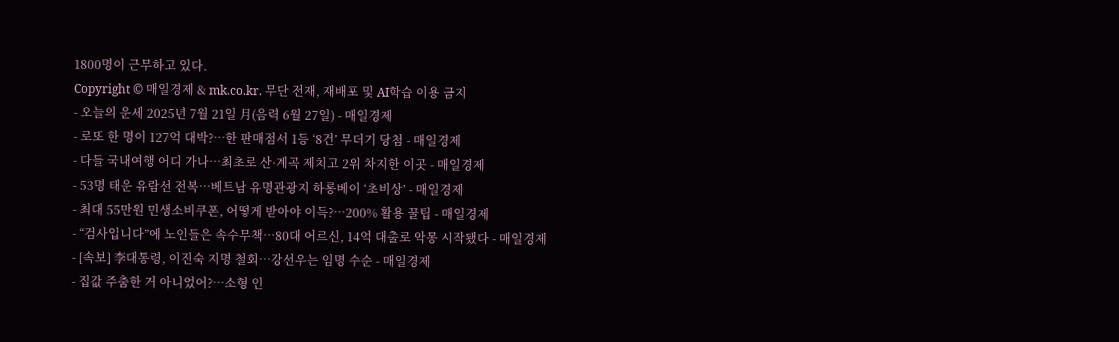1800명이 근무하고 있다.
Copyright © 매일경제 & mk.co.kr. 무단 전재, 재배포 및 AI학습 이용 금지
- 오늘의 운세 2025년 7월 21일 月(음력 6월 27일) - 매일경제
- 로또 한 명이 127억 대박?…한 판매점서 1등 ‘8건’ 무더기 당첨 - 매일경제
- 다들 국내여행 어디 가나…최초로 산·계곡 제치고 2위 차지한 이곳 - 매일경제
- 53명 태운 유람선 전복…베트남 유명관광지 하롱베이 ‘초비상’ - 매일경제
- 최대 55만원 민생소비쿠폰, 어떻게 받아야 이득?…200% 활용 꿀팁 - 매일경제
- “검사입니다”에 노인들은 속수무책…80대 어르신, 14억 대출로 악몽 시작됐다 - 매일경제
- [속보] 李대통령, 이진숙 지명 철회…강선우는 임명 수순 - 매일경제
- 집값 주춤한 거 아니었어?…소형 인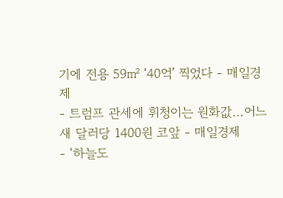기에 전용 59㎡ ‘40억’ 찍었다 - 매일경제
- 트럼프 관세에 휘청이는 원화값…어느새 달러당 1400원 코앞 - 매일경제
- ‘하늘도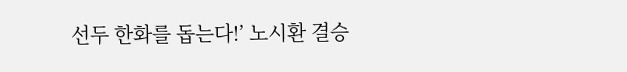선두 한화를 돕는다!’ 노시환 결승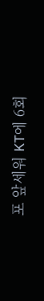포 앞세워 KT에 6회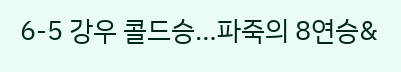6-5 강우 콜드승…파죽의 8연승&